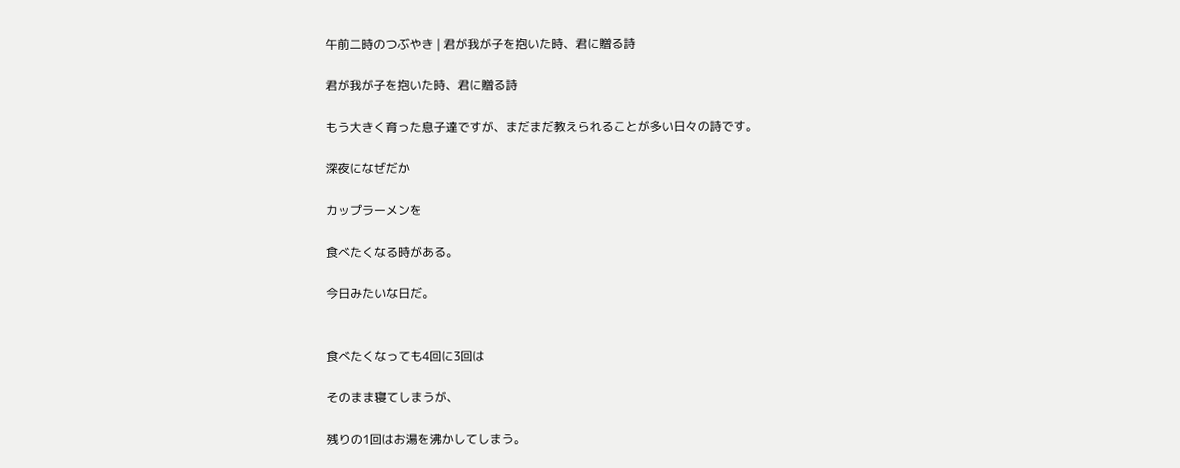午前二時のつぶやき | 君が我が子を抱いた時、君に贈る詩

君が我が子を抱いた時、君に贈る詩

もう大きく育った息子達ですが、まだまだ教えられることが多い日々の詩です。

深夜になぜだか

カップラーメンを

食べたくなる時がある。

今日みたいな日だ。


食べたくなっても4回に3回は

そのまま寝てしまうが、

残りの1回はお湯を沸かしてしまう。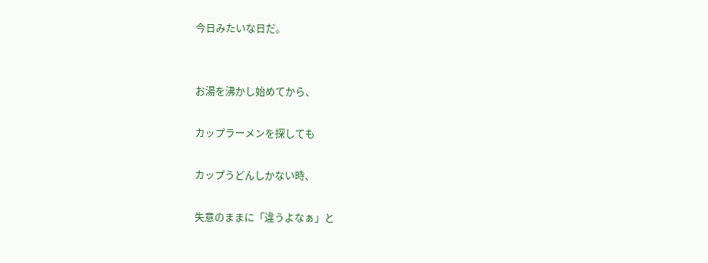今日みたいな日だ。


お湯を沸かし始めてから、

カップラーメンを探しても

カップうどんしかない時、

失意のままに「違うよなぁ」と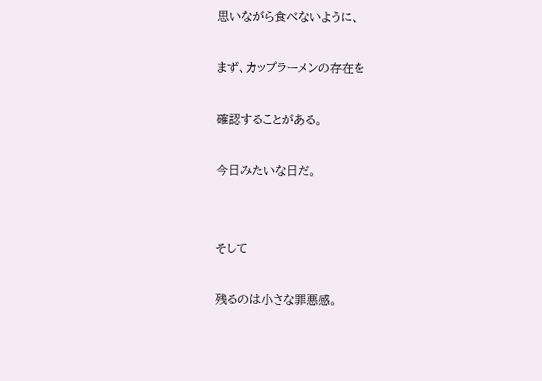思いながら食べないように、

まず、カップラーメンの存在を

確認することがある。

今日みたいな日だ。


そして

残るのは小さな罪悪感。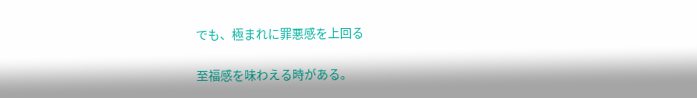でも、極まれに罪悪感を上回る

至福感を味わえる時がある。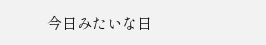今日みたいな日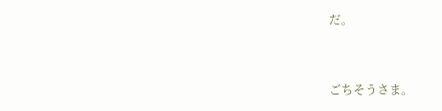だ。


ごちそうさま。